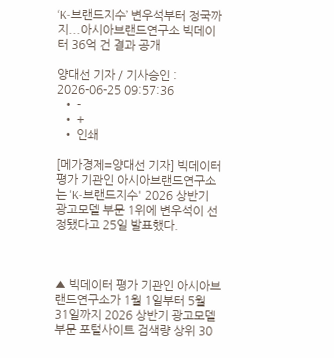‘K-브랜드지수’ 변우석부터 정국까지...아시아브랜드연구소 빅데이터 36억 건 결과 공개

양대선 기자 / 기사승인 : 2026-06-25 09:57:36
  • -
  • +
  • 인쇄

[메가경제=양대선 기자] 빅데이터 평가 기관인 아시아브랜드연구소는 'K-브랜드지수' 2026 상반기 광고모델 부문 1위에 변우석이 선정됐다고 25일 발표했다.



▲ 빅데이터 평가 기관인 아시아브랜드연구소가 1월 1일부터 5월 31일까지 2026 상반기 광고모델 부문 포털사이트 검색량 상위 30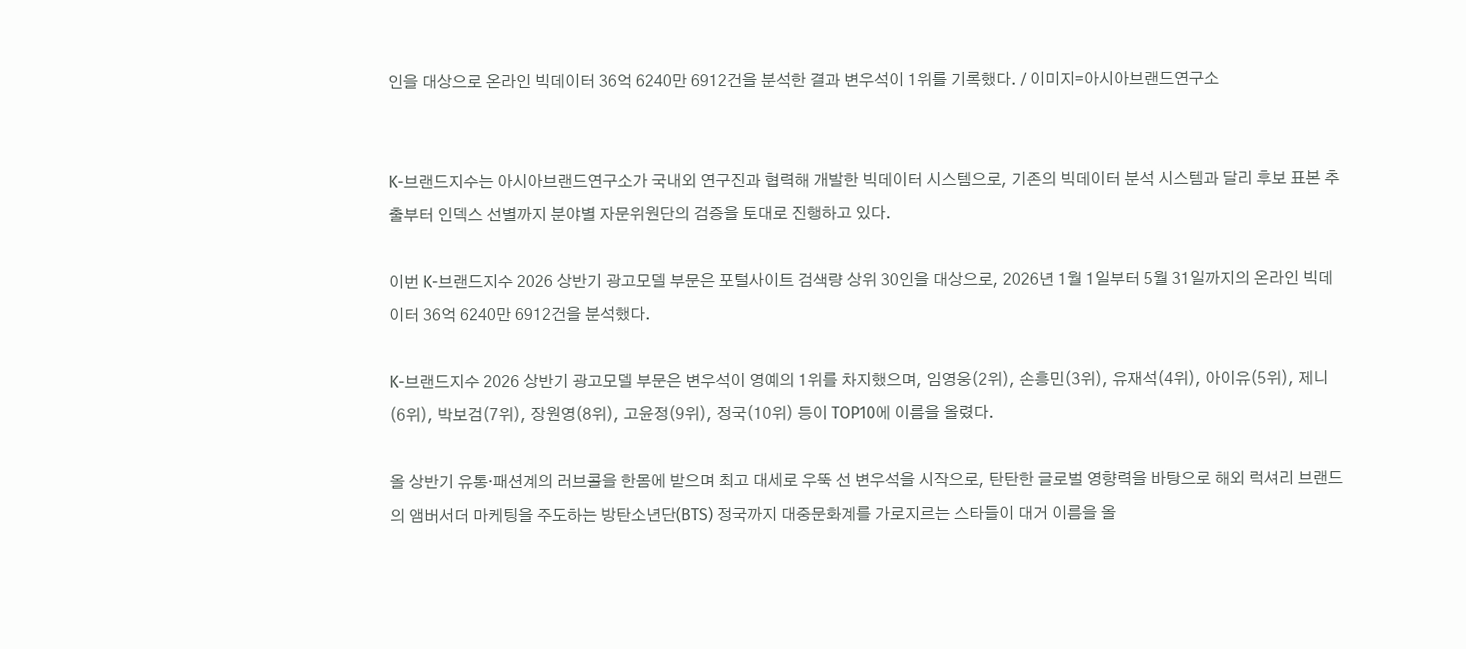인을 대상으로 온라인 빅데이터 36억 6240만 6912건을 분석한 결과 변우석이 1위를 기록했다. / 이미지=아시아브랜드연구소


K-브랜드지수는 아시아브랜드연구소가 국내외 연구진과 협력해 개발한 빅데이터 시스템으로, 기존의 빅데이터 분석 시스템과 달리 후보 표본 추출부터 인덱스 선별까지 분야별 자문위원단의 검증을 토대로 진행하고 있다.

이번 K-브랜드지수 2026 상반기 광고모델 부문은 포털사이트 검색량 상위 30인을 대상으로, 2026년 1월 1일부터 5월 31일까지의 온라인 빅데이터 36억 6240만 6912건을 분석했다.

K-브랜드지수 2026 상반기 광고모델 부문은 변우석이 영예의 1위를 차지했으며, 임영웅(2위), 손흥민(3위), 유재석(4위), 아이유(5위), 제니(6위), 박보검(7위), 장원영(8위), 고윤정(9위), 정국(10위) 등이 TOP10에 이름을 올렸다.

올 상반기 유통·패션계의 러브콜을 한몸에 받으며 최고 대세로 우뚝 선 변우석을 시작으로, 탄탄한 글로벌 영향력을 바탕으로 해외 럭셔리 브랜드의 앰버서더 마케팅을 주도하는 방탄소년단(BTS) 정국까지 대중문화계를 가로지르는 스타들이 대거 이름을 올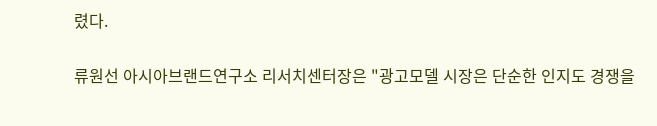렸다.

류원선 아시아브랜드연구소 리서치센터장은 "광고모델 시장은 단순한 인지도 경쟁을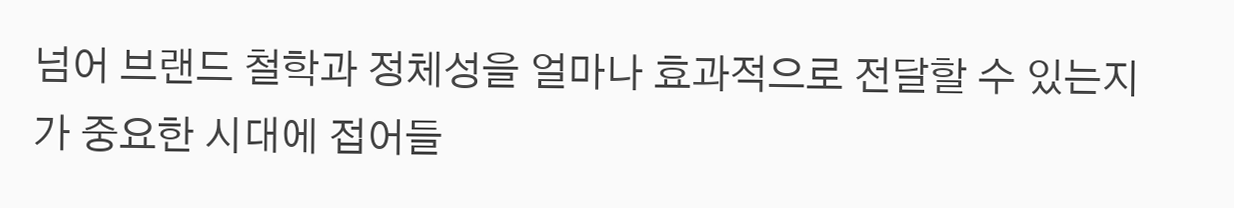넘어 브랜드 철학과 정체성을 얼마나 효과적으로 전달할 수 있는지가 중요한 시대에 접어들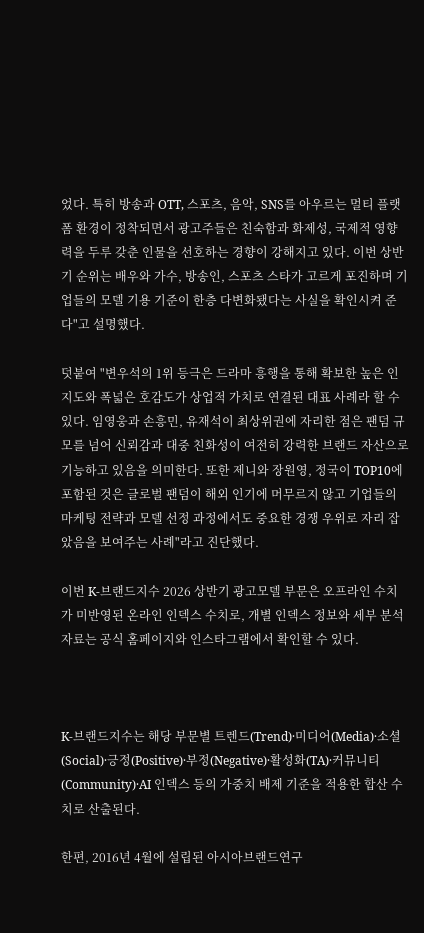었다. 특히 방송과 OTT, 스포츠, 음악, SNS를 아우르는 멀티 플랫폼 환경이 정착되면서 광고주들은 친숙함과 화제성, 국제적 영향력을 두루 갖춘 인물을 선호하는 경향이 강해지고 있다. 이번 상반기 순위는 배우와 가수, 방송인, 스포츠 스타가 고르게 포진하며 기업들의 모델 기용 기준이 한층 다변화됐다는 사실을 확인시켜 준다"고 설명했다.

덧붙여 "변우석의 1위 등극은 드라마 흥행을 통해 확보한 높은 인지도와 폭넓은 호감도가 상업적 가치로 연결된 대표 사례라 할 수 있다. 임영웅과 손흥민, 유재석이 최상위권에 자리한 점은 팬덤 규모를 넘어 신뢰감과 대중 친화성이 여전히 강력한 브랜드 자산으로 기능하고 있음을 의미한다. 또한 제니와 장원영, 정국이 TOP10에 포함된 것은 글로벌 팬덤이 해외 인기에 머무르지 않고 기업들의 마케팅 전략과 모델 선정 과정에서도 중요한 경쟁 우위로 자리 잡았음을 보여주는 사례"라고 진단했다.

이번 K-브랜드지수 2026 상반기 광고모델 부문은 오프라인 수치가 미반영된 온라인 인덱스 수치로, 개별 인덱스 정보와 세부 분석 자료는 공식 홈페이지와 인스타그램에서 확인할 수 있다.



K-브랜드지수는 해당 부문별 트렌드(Trend)·미디어(Media)·소셜(Social)·긍정(Positive)·부정(Negative)·활성화(TA)·커뮤니티(Community)·AI 인덱스 등의 가중치 배제 기준을 적용한 합산 수치로 산출된다.

한편, 2016년 4월에 설립된 아시아브랜드연구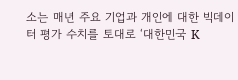소는 매년 주요 기업과 개인에 대한 빅데이터 평가 수치를 토대로 ‘대한민국 K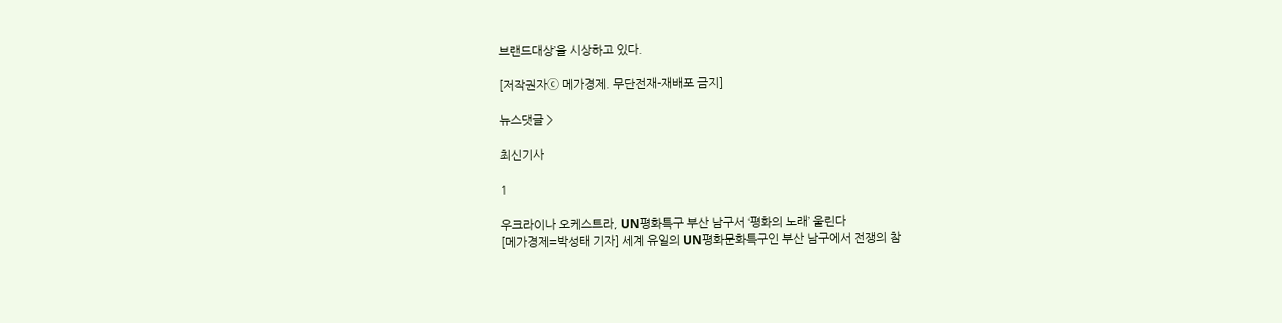브랜드대상’을 시상하고 있다.

[저작권자ⓒ 메가경제. 무단전재-재배포 금지]

뉴스댓글 >

최신기사

1

우크라이나 오케스트라, UN평화특구 부산 남구서 ‘평화의 노래’ 울린다
[메가경제=박성태 기자] 세계 유일의 UN평화문화특구인 부산 남구에서 전쟁의 참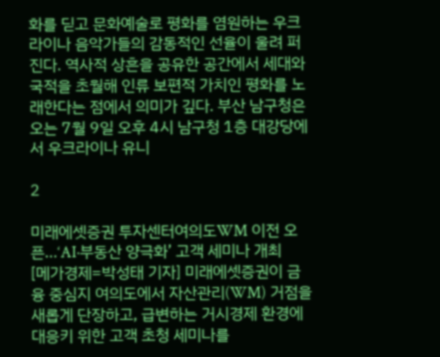화를 딛고 문화예술로 평화를 염원하는 우크라이나 음악가들의 감동적인 선율이 울려 퍼진다. 역사적 상흔을 공유한 공간에서 세대와 국적을 초월해 인류 보편적 가치인 평화를 노래한다는 점에서 의미가 깊다. 부산 남구청은 오는 7월 9일 오후 4시 남구청 1층 대강당에서 우크라이나 유니

2

미래에셋증권 투자센터여의도WM 이전 오픈…‘AI·부동산 양극화’ 고객 세미나 개최
[메가경제=박성태 기자] 미래에셋증권이 금융 중심지 여의도에서 자산관리(WM) 거점을 새롭게 단장하고, 급변하는 거시경제 환경에 대응키 위한 고객 초청 세미나를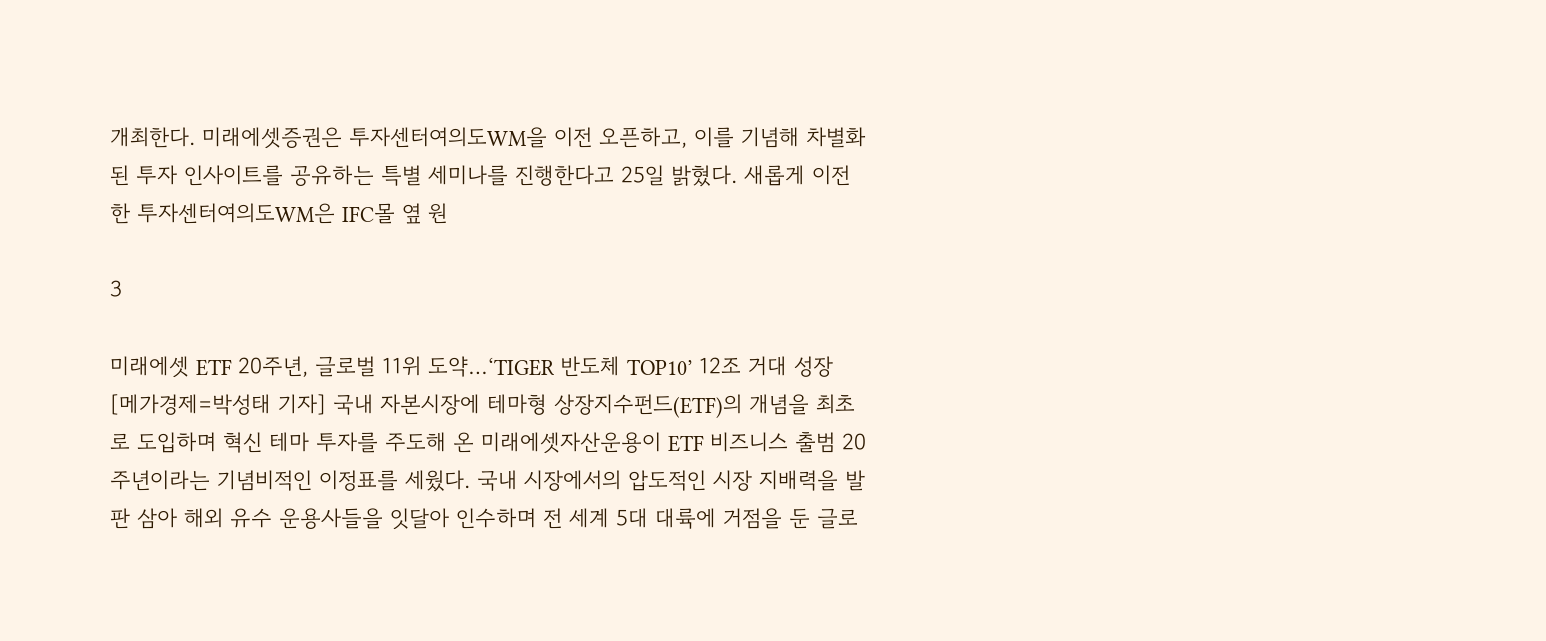개최한다. 미래에셋증권은 투자센터여의도WM을 이전 오픈하고, 이를 기념해 차별화된 투자 인사이트를 공유하는 특별 세미나를 진행한다고 25일 밝혔다. 새롭게 이전한 투자센터여의도WM은 IFC몰 옆 원

3

미래에셋 ETF 20주년, 글로벌 11위 도약…‘TIGER 반도체 TOP10’ 12조 거대 성장
[메가경제=박성태 기자] 국내 자본시장에 테마형 상장지수펀드(ETF)의 개념을 최초로 도입하며 혁신 테마 투자를 주도해 온 미래에셋자산운용이 ETF 비즈니스 출범 20주년이라는 기념비적인 이정표를 세웠다. 국내 시장에서의 압도적인 시장 지배력을 발판 삼아 해외 유수 운용사들을 잇달아 인수하며 전 세계 5대 대륙에 거점을 둔 글로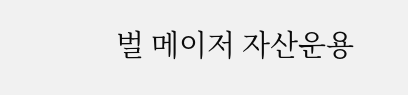벌 메이저 자산운용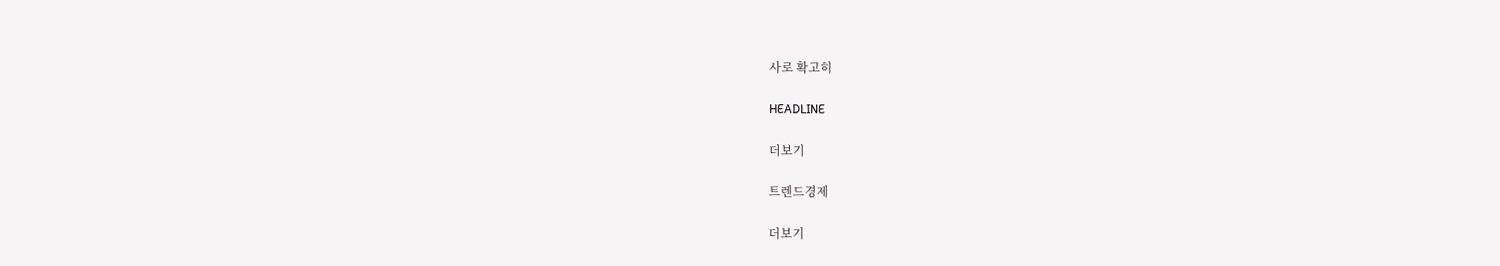사로 확고히

HEADLINE

더보기

트렌드경제

더보기